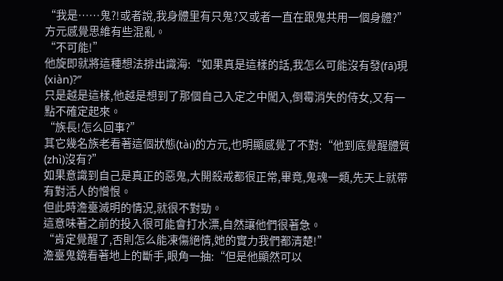“我是……鬼?!或者說,我身體里有只鬼?又或者一直在跟鬼共用一個身體?”
方元感覺思維有些混亂。
“不可能!”
他旋即就將這種想法排出識海:“如果真是這樣的話,我怎么可能沒有發(fā)現(xiàn)?”
只是越是這樣,他越是想到了那個自己入定之中闖入,倒霉消失的侍女,又有一點不確定起來。
“族長!怎么回事?”
其它幾名族老看著這個狀態(tài)的方元,也明顯感覺了不對:“他到底覺醒體質(zhì)沒有?”
如果意識到自己是真正的惡鬼,大開殺戒都很正常,畢竟,鬼魂一類,先天上就帶有對活人的憎恨。
但此時澹臺滅明的情況,就很不對勁。
這意味著之前的投入很可能會打水漂,自然讓他們很著急。
“肯定覺醒了,否則怎么能凍傷絕情,她的實力我們都清楚!”
澹臺鬼鏡看著地上的斷手,眼角一抽:“但是他顯然可以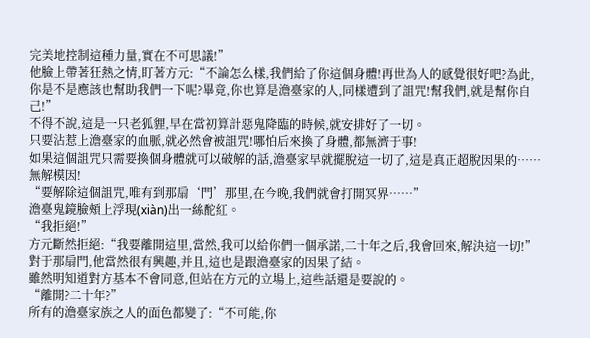完美地控制這種力量,實在不可思議!”
他臉上帶著狂熱之情,盯著方元:“不論怎么樣,我們給了你這個身體!再世為人的感覺很好吧?為此,你是不是應該也幫助我們一下呢?畢竟,你也算是澹臺家的人,同樣遭到了詛咒!幫我們,就是幫你自己!”
不得不說,這是一只老狐貍,早在當初算計惡鬼降臨的時候,就安排好了一切。
只要沾惹上澹臺家的血脈,就必然會被詛咒!哪怕后來換了身體,都無濟于事!
如果這個詛咒只需要換個身體就可以破解的話,澹臺家早就擺脫這一切了,這是真正超脫因果的……無解模因!
“要解除這個詛咒,唯有到那扇‘門’那里,在今晚,我們就會打開冥界……”
澹臺鬼鏡臉頰上浮現(xiàn)出一絲酡紅。
“我拒絕!”
方元斷然拒絕:“我要離開這里,當然,我可以給你們一個承諾,二十年之后,我會回來,解決這一切!”
對于那扇門,他當然很有興趣,并且,這也是跟澹臺家的因果了結。
雖然明知道對方基本不會同意,但站在方元的立場上,這些話還是要說的。
“離開?二十年?”
所有的澹臺家族之人的面色都變了:“不可能,你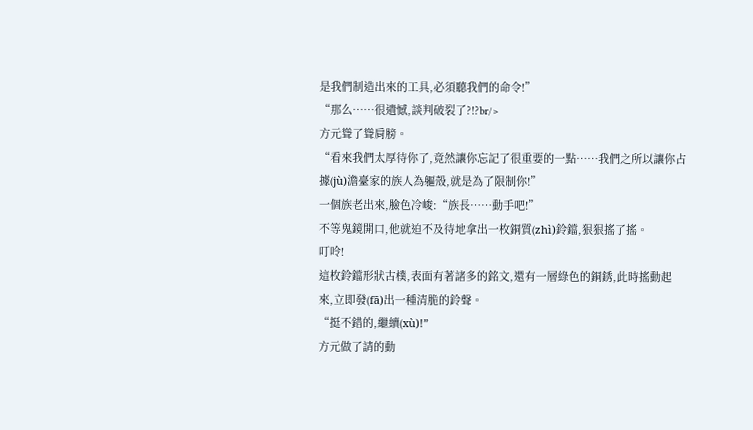是我們制造出來的工具,必須聽我們的命令!”
“那么……很遺憾,談判破裂了?!?br/>
方元聳了聳肩膀。
“看來我們太厚待你了,竟然讓你忘記了很重要的一點……我們之所以讓你占據(jù)澹臺家的族人為軀殼,就是為了限制你!”
一個族老出來,臉色冷峻:“族長……動手吧!”
不等鬼鏡開口,他就迫不及待地拿出一枚銅質(zhì)鈴鐺,狠狠搖了搖。
叮呤!
這枚鈴鐺形狀古樸,表面有著諸多的銘文,還有一層綠色的銅銹,此時搖動起來,立即發(fā)出一種清脆的鈴聲。
“挺不錯的,繼續(xù)!”
方元做了請的動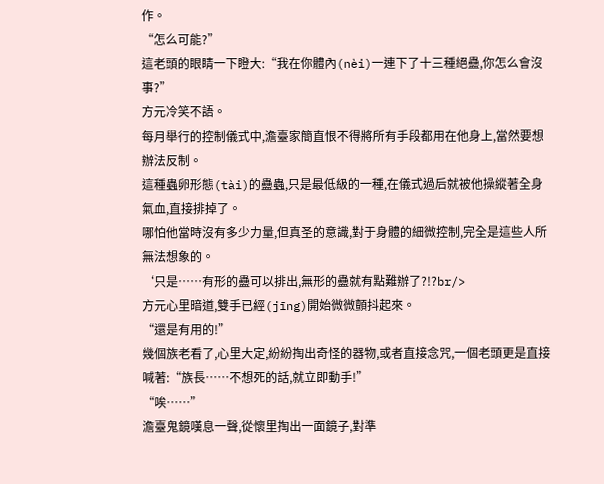作。
“怎么可能?”
這老頭的眼睛一下瞪大:“我在你體內(nèi)一連下了十三種絕蠱,你怎么會沒事?”
方元冷笑不語。
每月舉行的控制儀式中,澹臺家簡直恨不得將所有手段都用在他身上,當然要想辦法反制。
這種蟲卵形態(tài)的蠱蟲,只是最低級的一種,在儀式過后就被他操縱著全身氣血,直接排掉了。
哪怕他當時沒有多少力量,但真圣的意識,對于身體的細微控制,完全是這些人所無法想象的。
‘只是……有形的蠱可以排出,無形的蠱就有點難辦了?!?br/>
方元心里暗道,雙手已經(jīng)開始微微顫抖起來。
“還是有用的!”
幾個族老看了,心里大定,紛紛掏出奇怪的器物,或者直接念咒,一個老頭更是直接喊著:“族長……不想死的話,就立即動手!”
“唉……”
澹臺鬼鏡嘆息一聲,從懷里掏出一面鏡子,對準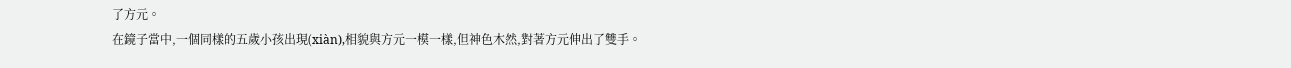了方元。
在鏡子當中,一個同樣的五歲小孩出現(xiàn),相貌與方元一模一樣,但神色木然,對著方元伸出了雙手。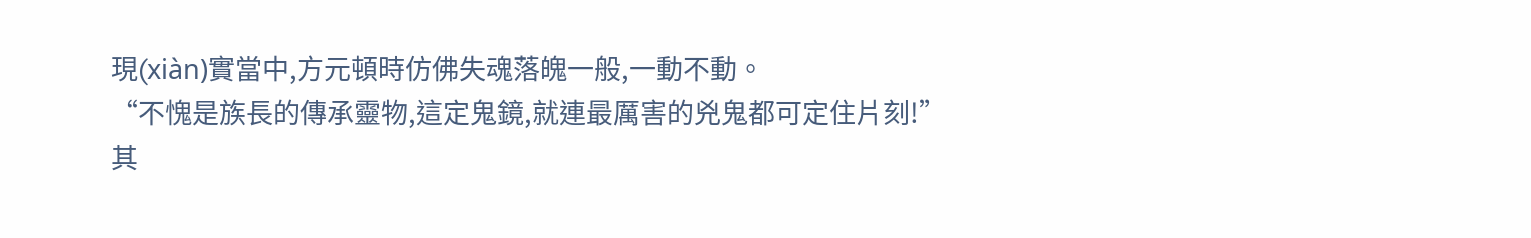現(xiàn)實當中,方元頓時仿佛失魂落魄一般,一動不動。
“不愧是族長的傳承靈物,這定鬼鏡,就連最厲害的兇鬼都可定住片刻!”
其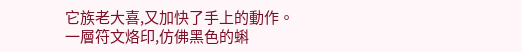它族老大喜,又加快了手上的動作。
一層符文烙印,仿佛黑色的蝌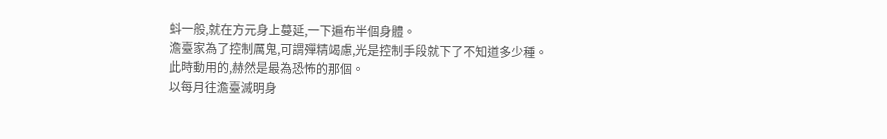蚪一般,就在方元身上蔓延,一下遍布半個身體。
澹臺家為了控制厲鬼,可謂殫精竭慮,光是控制手段就下了不知道多少種。
此時動用的,赫然是最為恐怖的那個。
以每月往澹臺滅明身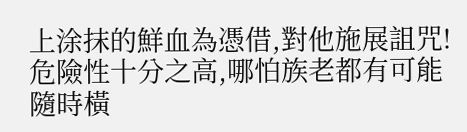上涂抹的鮮血為憑借,對他施展詛咒!危險性十分之高,哪怕族老都有可能隨時橫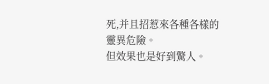死,并且招惹來各種各樣的靈異危險。
但效果也是好到驚人。